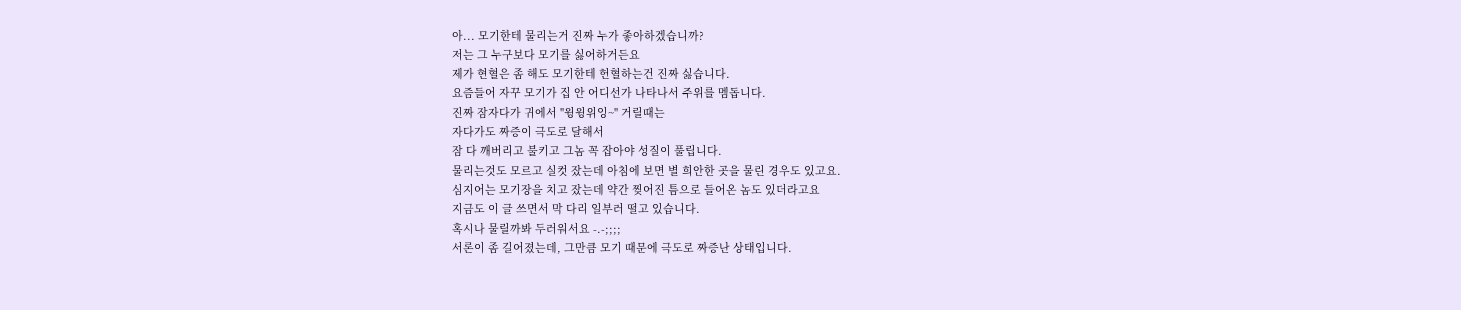아... 모기한테 물리는거 진짜 누가 좋아하겠습니까?
저는 그 누구보다 모기를 싫어하거든요
제가 현혈은 좀 해도 모기한테 헌혈하는건 진짜 싫습니다.
요즘들어 자꾸 모기가 집 안 어디선가 나타나서 주위를 멤돕니다.
진짜 잠자다가 귀에서 "윙윙위잉~" 거릴때는
자다가도 짜증이 극도로 달해서
잠 다 깨버리고 불키고 그놈 꼭 잡아야 성질이 풀립니다.
물리는것도 모르고 실컷 잤는데 아침에 보면 별 희안한 곳을 물린 경우도 있고요.
심지어는 모기장을 치고 잤는데 약간 찢어진 틈으로 들어온 놈도 있더라고요
지금도 이 글 쓰면서 막 다리 일부러 떨고 있습니다.
혹시나 물릴까봐 두러워서요 -.-;;;;
서론이 좀 길어졌는데, 그만큼 모기 때문에 극도로 짜증난 상태입니다.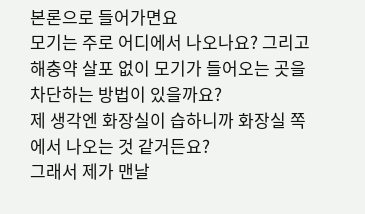본론으로 들어가면요
모기는 주로 어디에서 나오나요? 그리고 해충약 살포 없이 모기가 들어오는 곳을 차단하는 방법이 있을까요?
제 생각엔 화장실이 습하니까 화장실 쪽에서 나오는 것 같거든요?
그래서 제가 맨날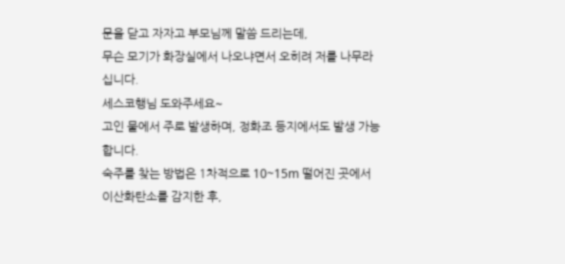문을 닫고 자자고 부모님께 말씀 드리는데,
무슨 모기가 화장실에서 나오냐면서 오히려 저를 나무라십니다.
세스코행님 도와주세요~
고인 물에서 주로 발생하며, 정화조 등지에서도 발생 가능합니다.
숙주를 찾는 방법은 1차적으로 10~15m 떨어진 곳에서 이산화탄소를 감지한 후,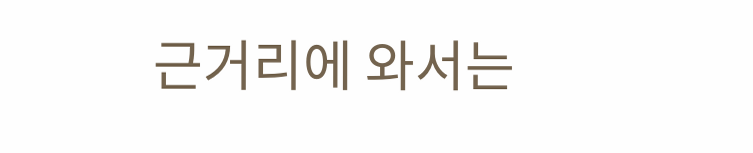근거리에 와서는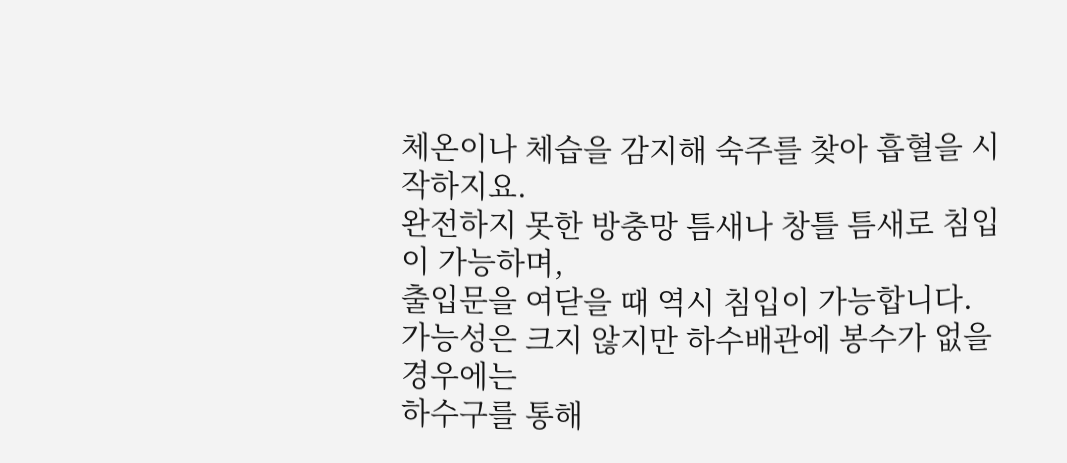체온이나 체습을 감지해 숙주를 찾아 흡혈을 시작하지요.
완전하지 못한 방충망 틈새나 창틀 틈새로 침입이 가능하며,
출입문을 여닫을 때 역시 침입이 가능합니다.
가능성은 크지 않지만 하수배관에 봉수가 없을 경우에는
하수구를 통해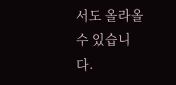서도 올라올 수 있습니다.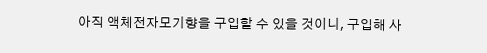아직 액체전자모기향을 구입할 수 있을 것이니, 구입해 사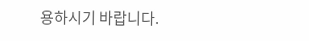용하시기 바랍니다.